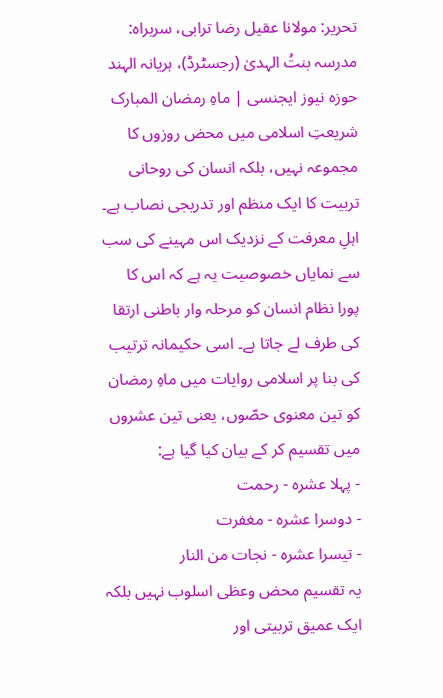تحریر: مولانا عقیل رضا ترابی، سربراہ: مدرسہ بنتُ الہدیٰ (رجسٹرڈ)، ہریانہ الہند
حوزہ نیوز ایجنسی | ماہِ رمضان المبارک شریعتِ اسلامی میں محض روزوں کا مجموعہ نہیں، بلکہ انسان کی روحانی تربیت کا ایک منظم اور تدریجی نصاب ہے۔ اہلِ معرفت کے نزدیک اس مہینے کی سب سے نمایاں خصوصیت یہ ہے کہ اس کا پورا نظام انسان کو مرحلہ وار باطنی ارتقا کی طرف لے جاتا ہے۔ اسی حکیمانہ ترتیب کی بنا پر اسلامی روایات میں ماہِ رمضان کو تین معنوی حصّوں، یعنی تین عشروں میں تقسیم کر کے بیان کیا گیا ہے:
- پہلا عشرہ - رحمت
- دوسرا عشرہ - مغفرت
- تیسرا عشرہ - نجات من النار
یہ تقسیم محض وعظی اسلوب نہیں بلکہ ایک عمیق تربیتی اور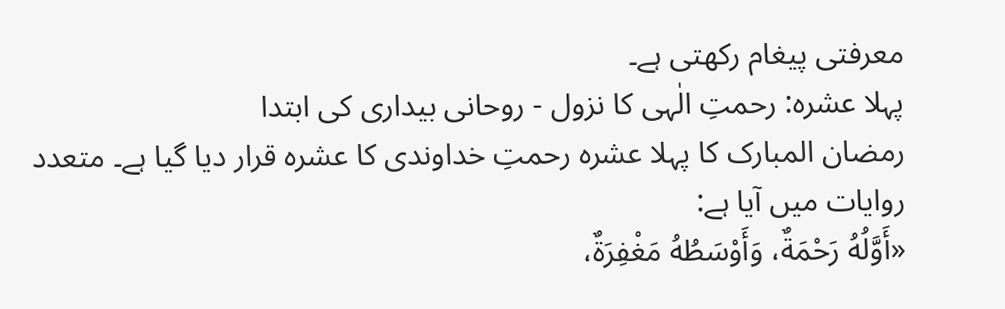معرفتی پیغام رکھتی ہے۔
پہلا عشرہ: رحمتِ الٰہی کا نزول - روحانی بیداری کی ابتدا
رمضان المبارک کا پہلا عشرہ رحمتِ خداوندی کا عشرہ قرار دیا گیا ہے۔ متعدد روایات میں آیا ہے:
«أَوَّلُهُ رَحْمَةٌ، وَأَوْسَطُهُ مَغْفِرَةٌ،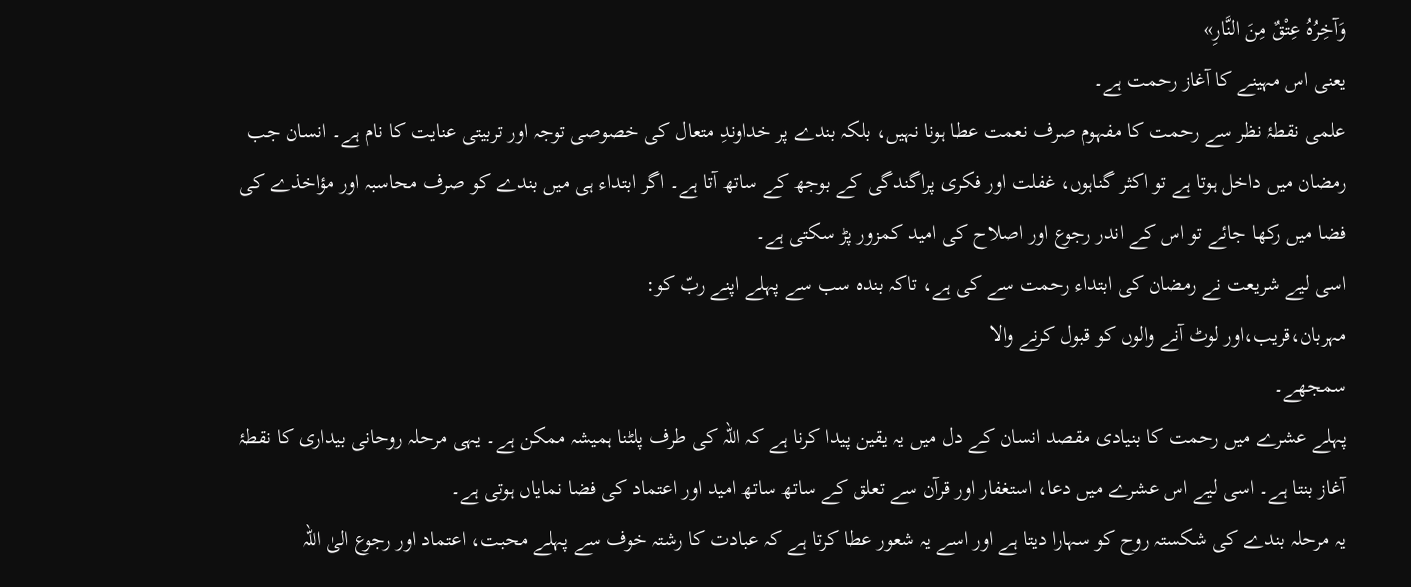وَآخِرُهُ عِتْقٌ مِنَ النَّارِ»
یعنی اس مہینے کا آغاز رحمت ہے۔
علمی نقطۂ نظر سے رحمت کا مفہوم صرف نعمت عطا ہونا نہیں، بلکہ بندے پر خداوندِ متعال کی خصوصی توجہ اور تربیتی عنایت کا نام ہے۔ انسان جب رمضان میں داخل ہوتا ہے تو اکثر گناہوں، غفلت اور فکری پراگندگی کے بوجھ کے ساتھ آتا ہے۔ اگر ابتداء ہی میں بندے کو صرف محاسبہ اور مؤاخذے کی فضا میں رکھا جائے تو اس کے اندر رجوع اور اصلاح کی امید کمزور پڑ سکتی ہے۔
اسی لیے شریعت نے رمضان کی ابتداء رحمت سے کی ہے، تاکہ بندہ سب سے پہلے اپنے ربّ کو:
مہربان،قریب،اور لوٹ آنے والوں کو قبول کرنے والا
سمجھے۔
پہلے عشرے میں رحمت کا بنیادی مقصد انسان کے دل میں یہ یقین پیدا کرنا ہے کہ اللہ کی طرف پلٹنا ہمیشہ ممکن ہے۔ یہی مرحلہ روحانی بیداری کا نقطۂ آغاز بنتا ہے۔ اسی لیے اس عشرے میں دعا، استغفار اور قرآن سے تعلق کے ساتھ ساتھ امید اور اعتماد کی فضا نمایاں ہوتی ہے۔
یہ مرحلہ بندے کی شکستہ روح کو سہارا دیتا ہے اور اسے یہ شعور عطا کرتا ہے کہ عبادت کا رشتہ خوف سے پہلے محبت، اعتماد اور رجوع الیٰ اللہ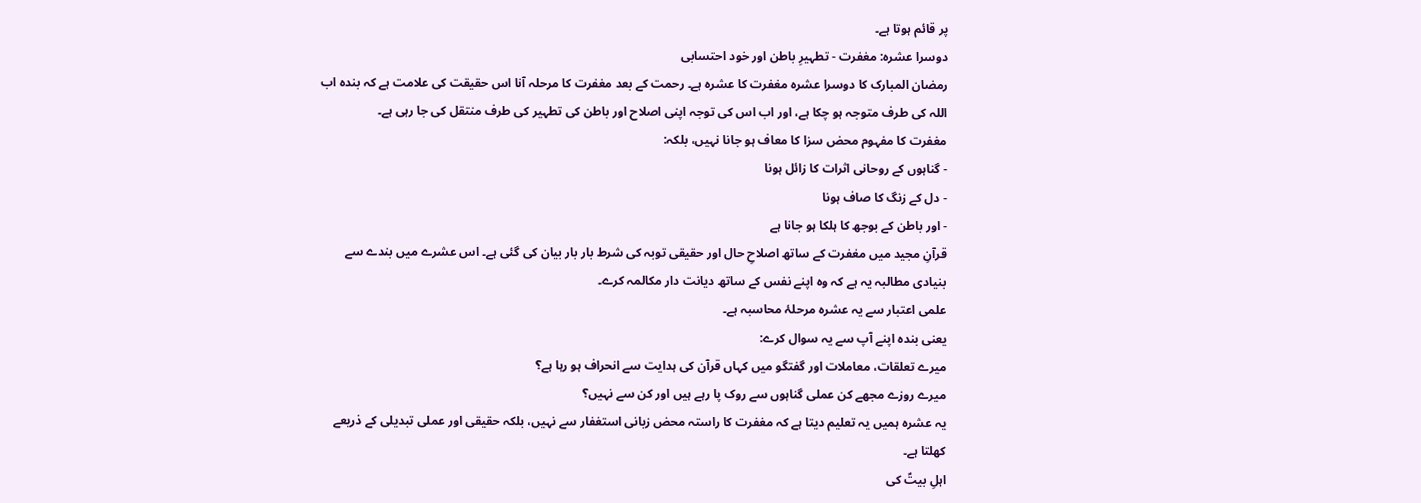پر قائم ہوتا ہے۔
دوسرا عشرہ: مغفرت - تطہیرِ باطن اور خود احتسابی
رمضان المبارک کا دوسرا عشرہ مغفرت کا عشرہ ہے۔ رحمت کے بعد مغفرت کا مرحلہ آنا اس حقیقت کی علامت ہے کہ بندہ اب اللہ کی طرف متوجہ ہو چکا ہے، اور اب اس کی توجہ اپنی اصلاح اور باطن کی تطہیر کی طرف منتقل کی جا رہی ہے۔
مغفرت کا مفہوم محض سزا کا معاف ہو جانا نہیں، بلکہ:
- گناہوں کے روحانی اثرات کا زائل ہونا
- دل کے زنگ کا صاف ہونا
- اور باطن کے بوجھ کا ہلکا ہو جانا ہے
قرآنِ مجید میں مغفرت کے ساتھ اصلاحِ حال اور حقیقی توبہ کی شرط بار بار بیان کی گئی ہے۔ اس عشرے میں بندے سے بنیادی مطالبہ یہ ہے کہ وہ اپنے نفس کے ساتھ دیانت دار مکالمہ کرے۔
علمی اعتبار سے یہ عشرہ مرحلۂ محاسبہ ہے۔
یعنی بندہ اپنے آپ سے یہ سوال کرے:
میرے تعلقات، معاملات اور گفتگو میں کہاں قرآن کی ہدایت سے انحراف ہو رہا ہے؟
میرے روزے مجھے کن عملی گناہوں سے روک پا رہے ہیں اور کن سے نہیں؟
یہ عشرہ ہمیں یہ تعلیم دیتا ہے کہ مغفرت کا راستہ محض زبانی استغفار سے نہیں، بلکہ حقیقی اور عملی تبدیلی کے ذریعے کھلتا ہے۔
اہلِ بیتؑ کی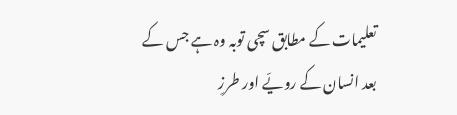تعلیمات کے مطابق سچی توبہ وہ ہے جس کے بعد انسان کے رویّے اور طرزِ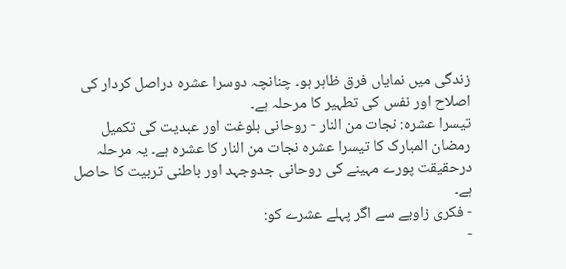زندگی میں نمایاں فرق ظاہر ہو۔ چنانچہ دوسرا عشرہ دراصل کردار کی اصلاح اور نفس کی تطہیر کا مرحلہ ہے۔
تیسرا عشرہ: نجات من النار - روحانی بلوغت اور عبدیت کی تکمیل
رمضان المبارک کا تیسرا عشرہ نجات من النار کا عشرہ ہے۔ یہ مرحلہ درحقیقت پورے مہینے کی روحانی جدوجہد اور باطنی تربیت کا حاصل ہے۔
- فکری زاویے سے اگر پہلے عشرے کو:
-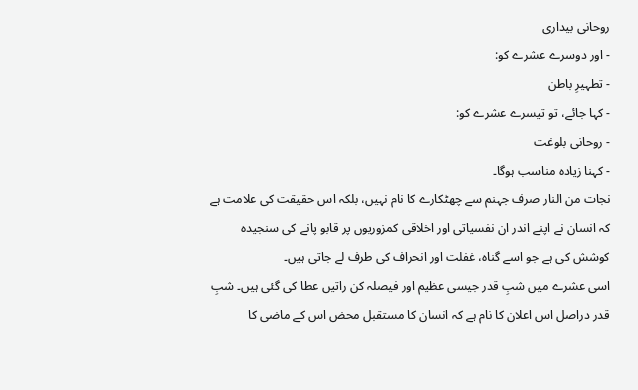روحانی بیداری
- اور دوسرے عشرے کو:
- تطہیرِ باطن
- کہا جائے، تو تیسرے عشرے کو:
- روحانی بلوغت
- کہنا زیادہ مناسب ہوگا۔
نجات من النار صرف جہنم سے چھٹکارے کا نام نہیں، بلکہ اس حقیقت کی علامت ہے کہ انسان نے اپنے اندر ان نفسیاتی اور اخلاقی کمزوریوں پر قابو پانے کی سنجیدہ کوشش کی ہے جو اسے گناہ، غفلت اور انحراف کی طرف لے جاتی ہیں۔
اسی عشرے میں شبِ قدر جیسی عظیم اور فیصلہ کن راتیں عطا کی گئی ہیں۔ شبِ قدر دراصل اس اعلان کا نام ہے کہ انسان کا مستقبل محض اس کے ماضی کا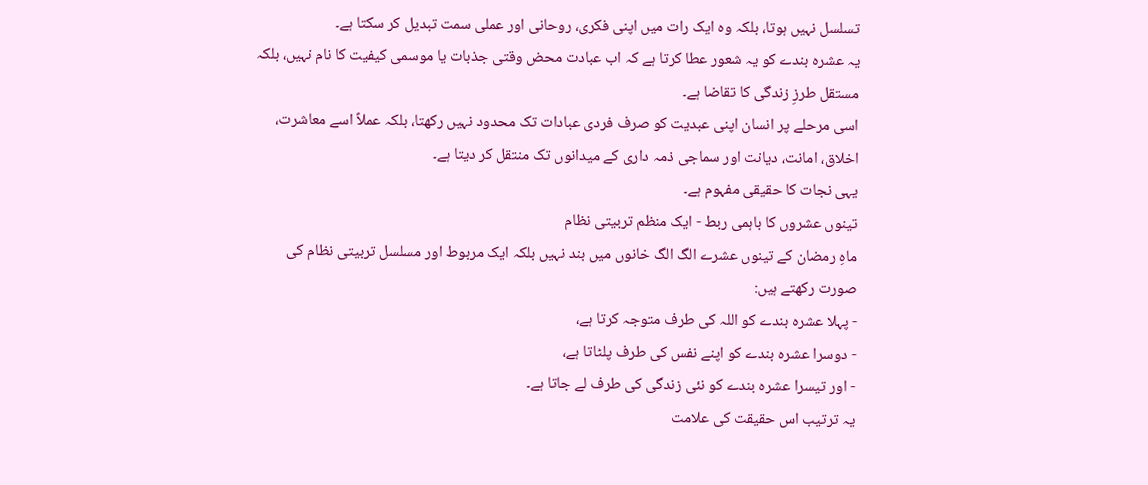تسلسل نہیں ہوتا، بلکہ وہ ایک رات میں اپنی فکری، روحانی اور عملی سمت تبدیل کر سکتا ہے۔
یہ عشرہ بندے کو یہ شعور عطا کرتا ہے کہ اب عبادت محض وقتی جذبات یا موسمی کیفیت کا نام نہیں، بلکہ مستقل طرزِ زندگی کا تقاضا ہے۔
اسی مرحلے پر انسان اپنی عبدیت کو صرف فردی عبادات تک محدود نہیں رکھتا، بلکہ عملاً اسے معاشرت، اخلاق، امانت، دیانت اور سماجی ذمہ داری کے میدانوں تک منتقل کر دیتا ہے۔
یہی نجات کا حقیقی مفہوم ہے۔
تینوں عشروں کا باہمی ربط - ایک منظم تربیتی نظام
ماہِ رمضان کے تینوں عشرے الگ الگ خانوں میں بند نہیں بلکہ ایک مربوط اور مسلسل تربیتی نظام کی صورت رکھتے ہیں:
- پہلا عشرہ بندے کو اللہ کی طرف متوجہ کرتا ہے،
- دوسرا عشرہ بندے کو اپنے نفس کی طرف پلٹاتا ہے،
- اور تیسرا عشرہ بندے کو نئی زندگی کی طرف لے جاتا ہے۔
یہ ترتیب اس حقیقت کی علامت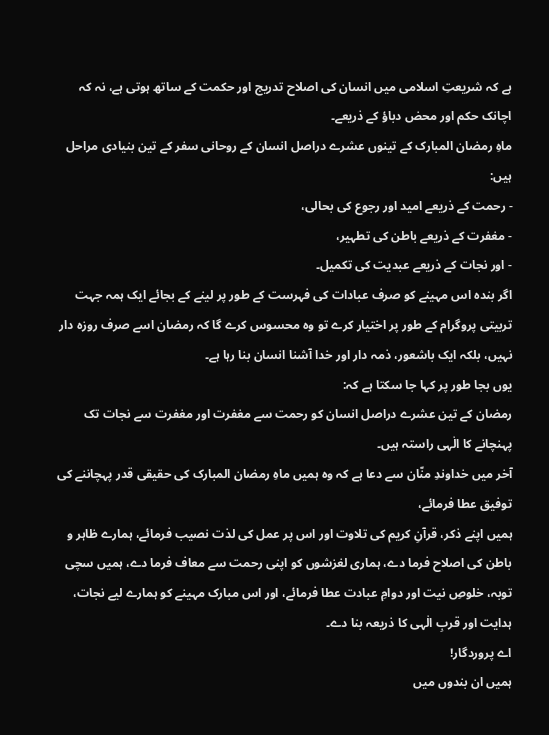ہے کہ شریعتِ اسلامی میں انسان کی اصلاح تدریج اور حکمت کے ساتھ ہوتی ہے، نہ کہ اچانک حکم اور محض دباؤ کے ذریعے۔
ماہِ رمضان المبارک کے تینوں عشرے دراصل انسان کے روحانی سفر کے تین بنیادی مراحل ہیں:
- رحمت کے ذریعے امید اور رجوع کی بحالی،
- مغفرت کے ذریعے باطن کی تطہیر،
- اور نجات کے ذریعے عبدیت کی تکمیل۔
اگر بندہ اس مہینے کو صرف عبادات کی فہرست کے طور پر لینے کے بجائے ایک ہمہ جہت تربیتی پروگرام کے طور پر اختیار کرے تو وہ محسوس کرے گا کہ رمضان اسے صرف روزہ دار نہیں، بلکہ ایک باشعور، ذمہ دار اور خدا آشنا انسان بنا رہا ہے۔
یوں بجا طور پر کہا جا سکتا ہے کہ:
رمضان کے تین عشرے دراصل انسان کو رحمت سے مغفرت اور مغفرت سے نجات تک پہنچانے کا الٰہی راستہ ہیں۔
آخر میں خداوندِ منّان سے دعا ہے کہ وہ ہمیں ماہِ رمضان المبارک کی حقیقی قدر پہچاننے کی توفیق عطا فرمائے،
ہمیں اپنے ذکر، قرآنِ کریم کی تلاوت اور اس پر عمل کی لذت نصیب فرمائے، ہمارے ظاہر و باطن کی اصلاح فرما دے، ہماری لغزشوں کو اپنی رحمت سے معاف فرما دے، ہمیں سچی توبہ، خلوصِ نیت اور دوامِ عبادت عطا فرمائے، اور اس مبارک مہینے کو ہمارے لیے نجات، ہدایت اور قربِ الٰہی کا ذریعہ بنا دے۔
اے پروردگار!
ہمیں ان بندوں میں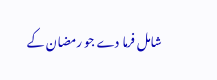شامل فرما دے جو رمضان کے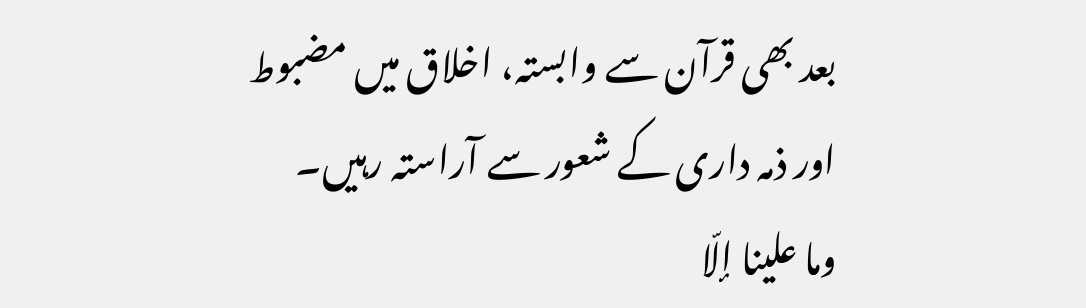بعد بھی قرآن سے وابستہ، اخلاق میں مضبوط اور ذمہ داری کے شعور سے آراستہ رہیں۔
وما علينا إلّا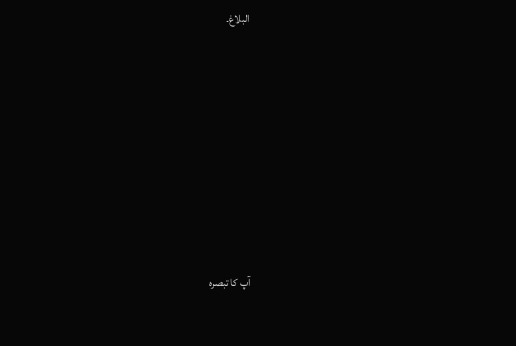البلاغ۔









آپ کا تبصرہ